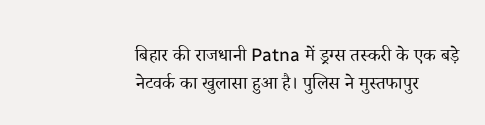बिहार की राजधानी Patna में ड्रग्स तस्करी के एक बड़े नेटवर्क का खुलासा हुआ है। पुलिस ने मुस्तफापुर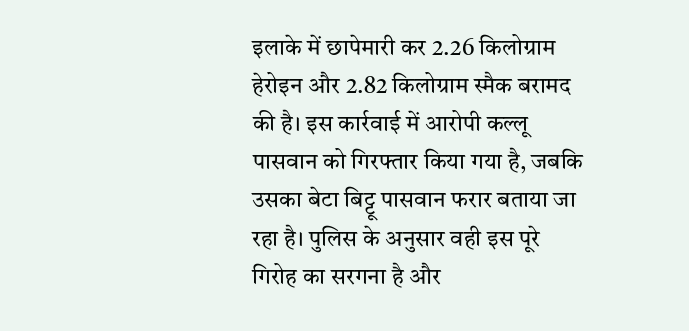इलाके में छापेमारी कर 2.26 किलोग्राम हेरोइन और 2.82 किलोग्राम स्मैक बरामद की है। इस कार्रवाई में आरोपी कल्लू पासवान को गिरफ्तार किया गया है, जबकि उसका बेटा बिट्टू पासवान फरार बताया जा रहा है। पुलिस के अनुसार वही इस पूरे गिरोह का सरगना है और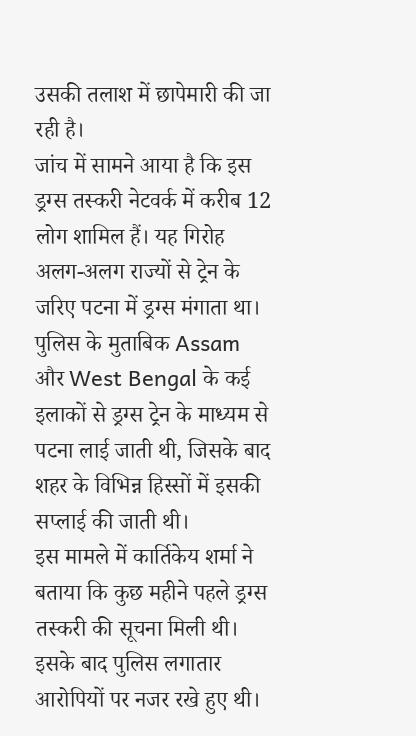उसकी तलाश में छापेमारी की जा रही है।
जांच में सामने आया है कि इस ड्रग्स तस्करी नेटवर्क में करीब 12 लोग शामिल हैं। यह गिरोह अलग-अलग राज्यों से ट्रेन के जरिए पटना में ड्रग्स मंगाता था। पुलिस के मुताबिक Assam और West Bengal के कई इलाकों से ड्रग्स ट्रेन के माध्यम से पटना लाई जाती थी, जिसके बाद शहर के विभिन्न हिस्सों में इसकी सप्लाई की जाती थी।
इस मामले में कार्तिकेय शर्मा ने बताया कि कुछ महीने पहले ड्रग्स तस्करी की सूचना मिली थी। इसके बाद पुलिस लगातार आरोपियों पर नजर रखे हुए थी।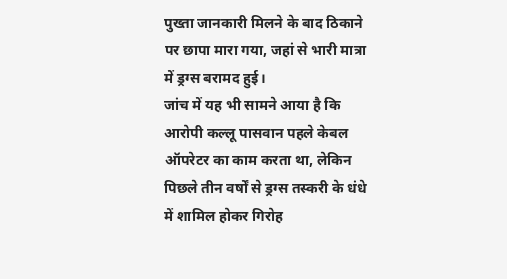पुख्ता जानकारी मिलने के बाद ठिकाने पर छापा मारा गया, जहां से भारी मात्रा में ड्रग्स बरामद हुई।
जांच में यह भी सामने आया है कि आरोपी कल्लू पासवान पहले केबल ऑपरेटर का काम करता था, लेकिन पिछले तीन वर्षों से ड्रग्स तस्करी के धंधे में शामिल होकर गिरोह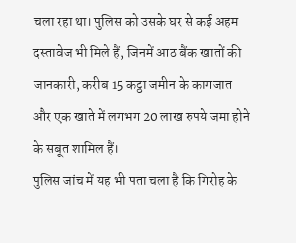चला रहा था। पुलिस को उसके घर से कई अहम दस्तावेज भी मिले हैं, जिनमें आठ बैंक खातों की जानकारी, करीब 15 कट्ठा जमीन के कागजात और एक खाते में लगभग 20 लाख रुपये जमा होने के सबूत शामिल हैं।
पुलिस जांच में यह भी पता चला है कि गिरोह के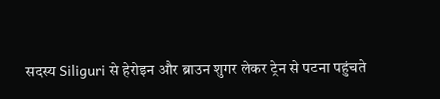सदस्य Siliguri से हेरोइन और ब्राउन शुगर लेकर ट्रेन से पटना पहुंचते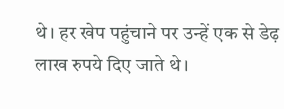थे। हर खेप पहुंचाने पर उन्हें एक से डेढ़ लाख रुपये दिए जाते थे।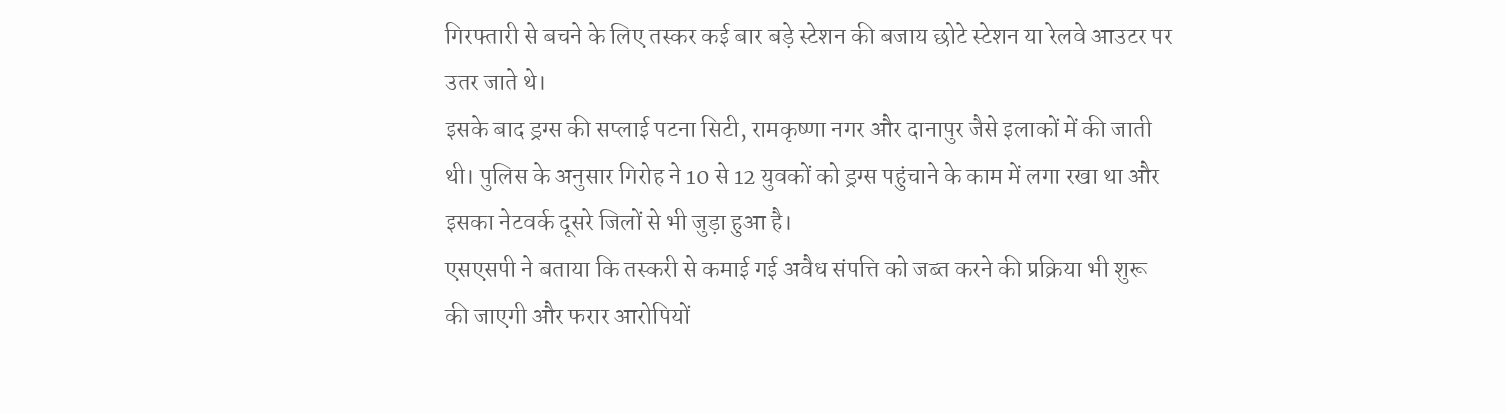गिरफ्तारी से बचने के लिए तस्कर कई बार बड़े स्टेशन की बजाय छोटे स्टेशन या रेलवे आउटर पर उतर जाते थे।
इसके बाद ड्रग्स की सप्लाई पटना सिटी, रामकृष्णा नगर और दानापुर जैसे इलाकों में की जाती थी। पुलिस के अनुसार गिरोह ने 10 से 12 युवकों को ड्रग्स पहुंचाने के काम में लगा रखा था और इसका नेटवर्क दूसरे जिलों से भी जुड़ा हुआ है।
एसएसपी ने बताया कि तस्करी से कमाई गई अवैध संपत्ति को जब्त करने की प्रक्रिया भी शुरू की जाएगी और फरार आरोपियों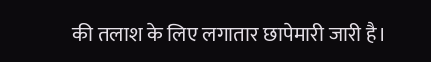की तलाश के लिए लगातार छापेमारी जारी है।